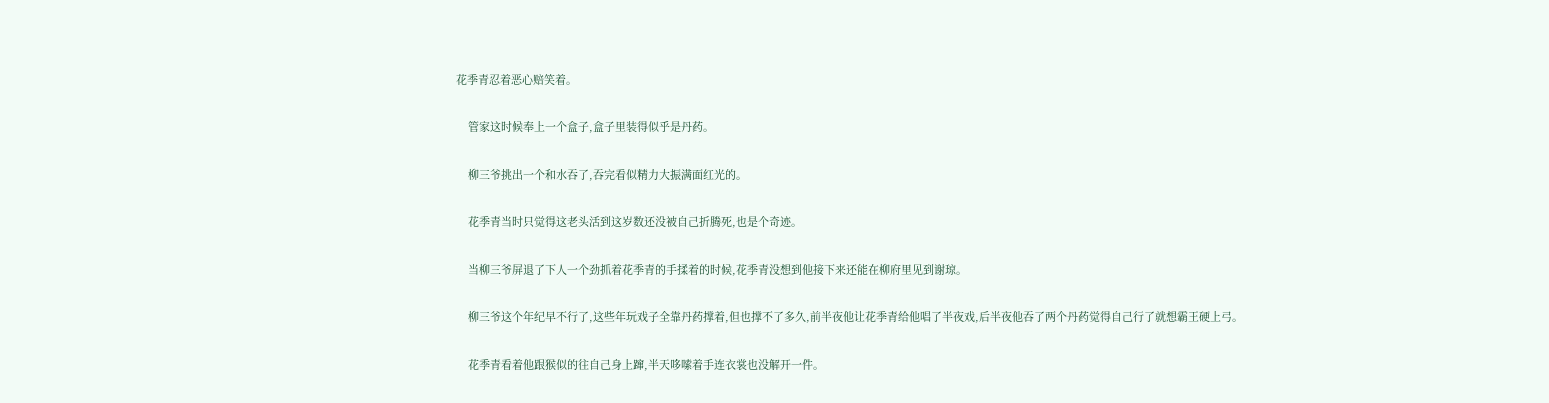花季青忍着恶心赔笑着。

    管家这时候奉上一个盒子,盒子里装得似乎是丹药。

    柳三爷挑出一个和水吞了,吞完看似精力大振满面红光的。

    花季青当时只觉得这老头活到这岁数还没被自己折腾死,也是个奇迹。

    当柳三爷屏退了下人一个劲抓着花季青的手揉着的时候,花季青没想到他接下来还能在柳府里见到谢琼。

    柳三爷这个年纪早不行了,这些年玩戏子全靠丹药撑着,但也撑不了多久,前半夜他让花季青给他唱了半夜戏,后半夜他吞了两个丹药觉得自己行了就想霸王硬上弓。

    花季青看着他跟猴似的往自己身上蹿,半天哆嗦着手连衣裳也没解开一件。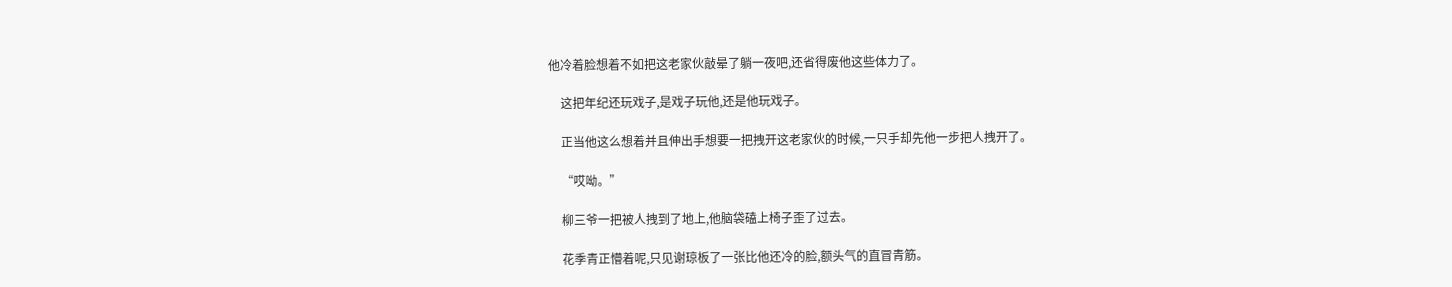他冷着脸想着不如把这老家伙敲晕了躺一夜吧,还省得废他这些体力了。

    这把年纪还玩戏子,是戏子玩他,还是他玩戏子。

    正当他这么想着并且伸出手想要一把拽开这老家伙的时候,一只手却先他一步把人拽开了。

    “哎呦。”

    柳三爷一把被人拽到了地上,他脑袋磕上椅子歪了过去。

    花季青正懵着呢,只见谢琼板了一张比他还冷的脸,额头气的直冒青筋。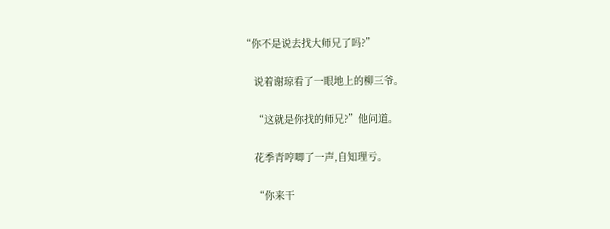“你不是说去找大师兄了吗?”

    说着谢琼看了一眼地上的柳三爷。

    “这就是你找的师兄?”他问道。

    花季青哼唧了一声,自知理亏。

    “你来干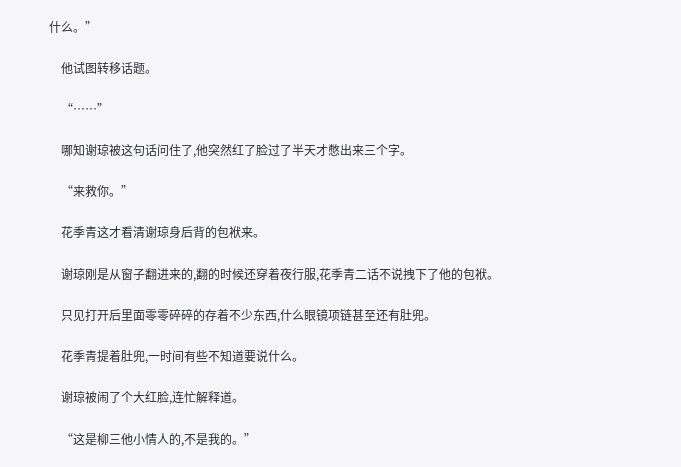什么。”

    他试图转移话题。

    “……”

    哪知谢琼被这句话问住了,他突然红了脸过了半天才憋出来三个字。

    “来救你。”

    花季青这才看清谢琼身后背的包袱来。

    谢琼刚是从窗子翻进来的,翻的时候还穿着夜行服,花季青二话不说拽下了他的包袱。

    只见打开后里面零零碎碎的存着不少东西,什么眼镜项链甚至还有肚兜。

    花季青提着肚兜,一时间有些不知道要说什么。

    谢琼被闹了个大红脸,连忙解释道。

    “这是柳三他小情人的,不是我的。”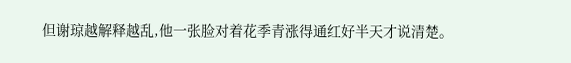但谢琼越解释越乱,他一张脸对着花季青涨得通红好半天才说清楚。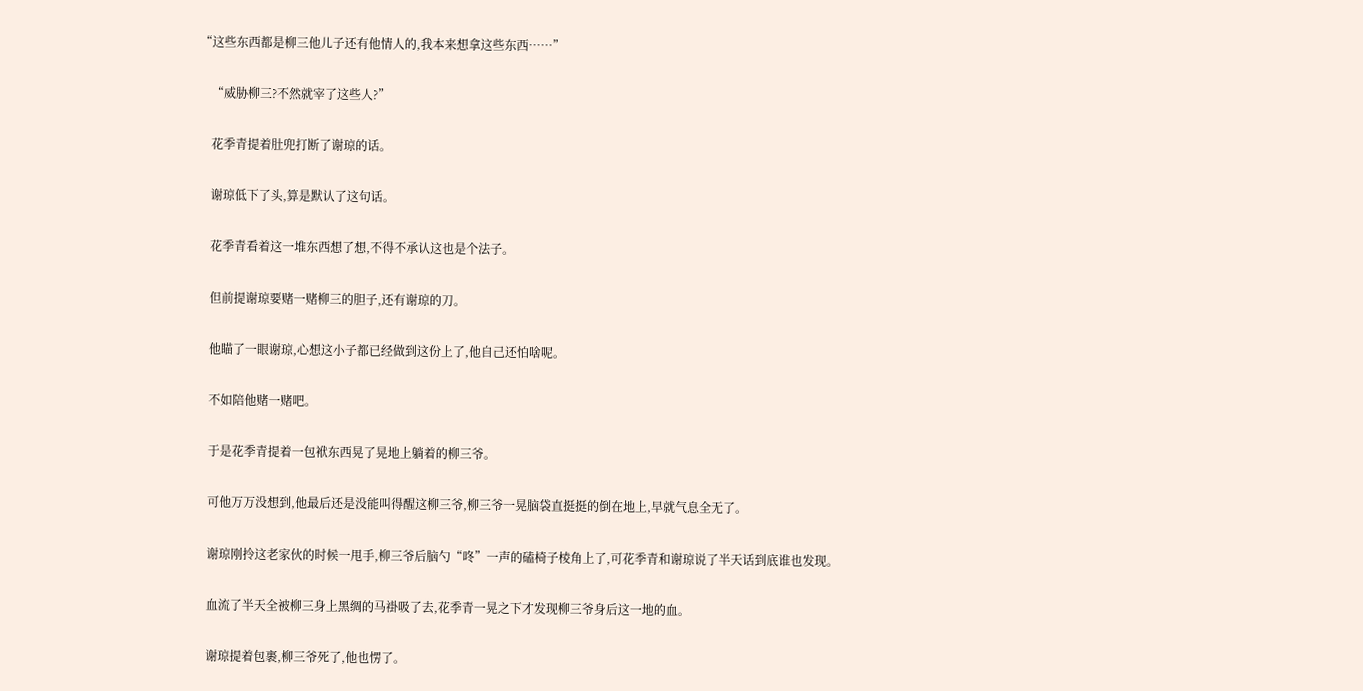“这些东西都是柳三他儿子还有他情人的,我本来想拿这些东西……”

    “威胁柳三?不然就宰了这些人?”

    花季青提着肚兜打断了谢琼的话。

    谢琼低下了头,算是默认了这句话。

    花季青看着这一堆东西想了想,不得不承认这也是个法子。

    但前提谢琼要赌一赌柳三的胆子,还有谢琼的刀。

    他瞄了一眼谢琼,心想这小子都已经做到这份上了,他自己还怕啥呢。

    不如陪他赌一赌吧。

    于是花季青提着一包袱东西晃了晃地上躺着的柳三爷。

    可他万万没想到,他最后还是没能叫得醒这柳三爷,柳三爷一晃脑袋直挺挺的倒在地上,早就气息全无了。

    谢琼刚拎这老家伙的时候一甩手,柳三爷后脑勺“咚”一声的磕椅子棱角上了,可花季青和谢琼说了半天话到底谁也发现。

    血流了半天全被柳三身上黑绸的马褂吸了去,花季青一晃之下才发现柳三爷身后这一地的血。

    谢琼提着包裹,柳三爷死了,他也愣了。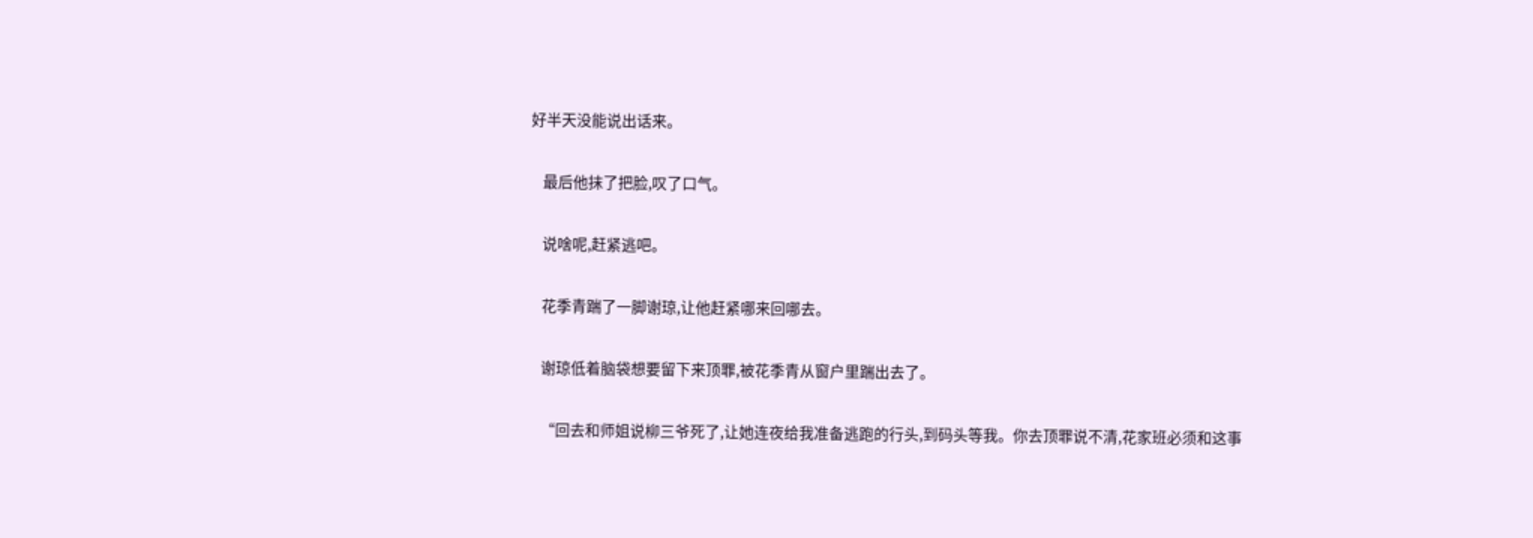好半天没能说出话来。

    最后他抹了把脸,叹了口气。

    说啥呢,赶紧逃吧。

    花季青踹了一脚谢琼,让他赶紧哪来回哪去。

    谢琼低着脑袋想要留下来顶罪,被花季青从窗户里踹出去了。

    “回去和师姐说柳三爷死了,让她连夜给我准备逃跑的行头,到码头等我。你去顶罪说不清,花家班必须和这事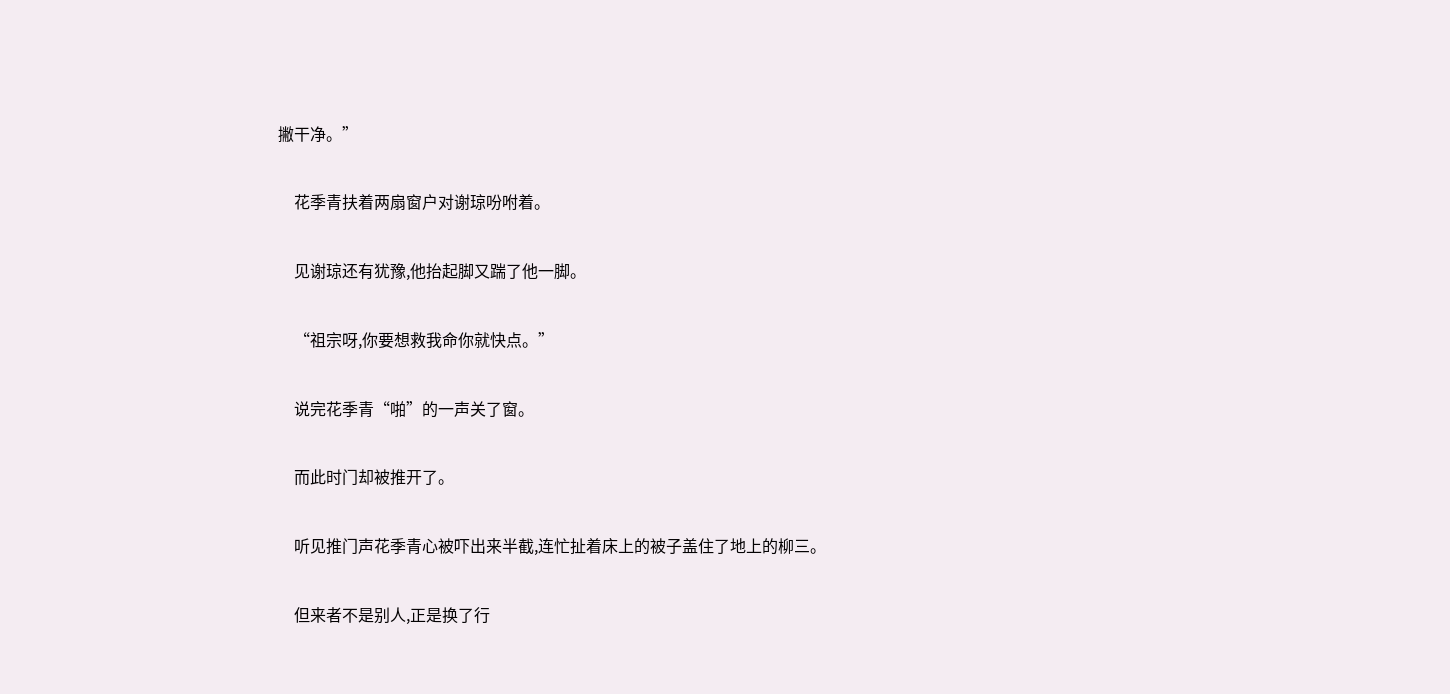撇干净。”

    花季青扶着两扇窗户对谢琼吩咐着。

    见谢琼还有犹豫,他抬起脚又踹了他一脚。

    “祖宗呀,你要想救我命你就快点。”

    说完花季青“啪”的一声关了窗。

    而此时门却被推开了。

    听见推门声花季青心被吓出来半截,连忙扯着床上的被子盖住了地上的柳三。

    但来者不是别人,正是换了行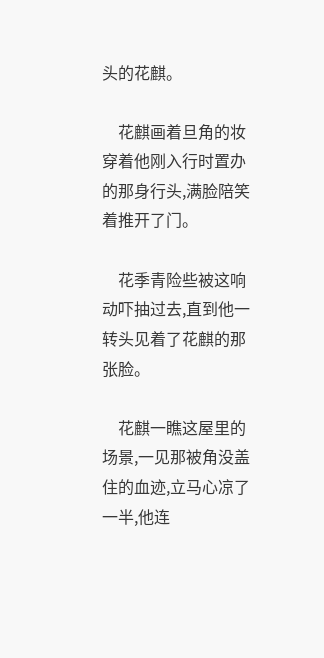头的花麒。

    花麒画着旦角的妆穿着他刚入行时置办的那身行头,满脸陪笑着推开了门。

    花季青险些被这响动吓抽过去,直到他一转头见着了花麒的那张脸。

    花麒一瞧这屋里的场景,一见那被角没盖住的血迹,立马心凉了一半,他连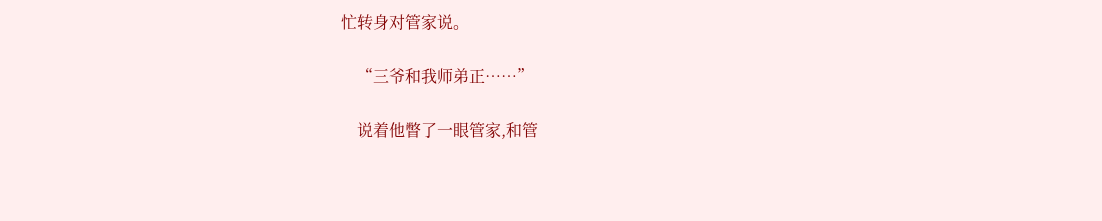忙转身对管家说。

    “三爷和我师弟正……”

    说着他瞥了一眼管家,和管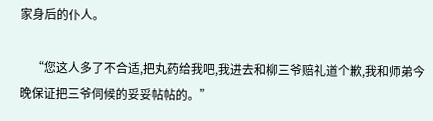家身后的仆人。

    “您这人多了不合适,把丸药给我吧,我进去和柳三爷赔礼道个歉,我和师弟今晚保证把三爷伺候的妥妥帖帖的。”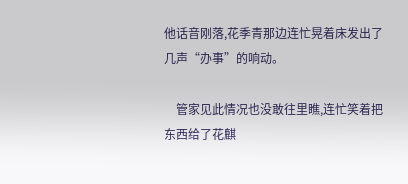他话音刚落,花季青那边连忙晃着床发出了几声“办事”的响动。

    管家见此情况也没敢往里瞧,连忙笑着把东西给了花麒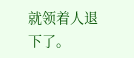就领着人退下了。